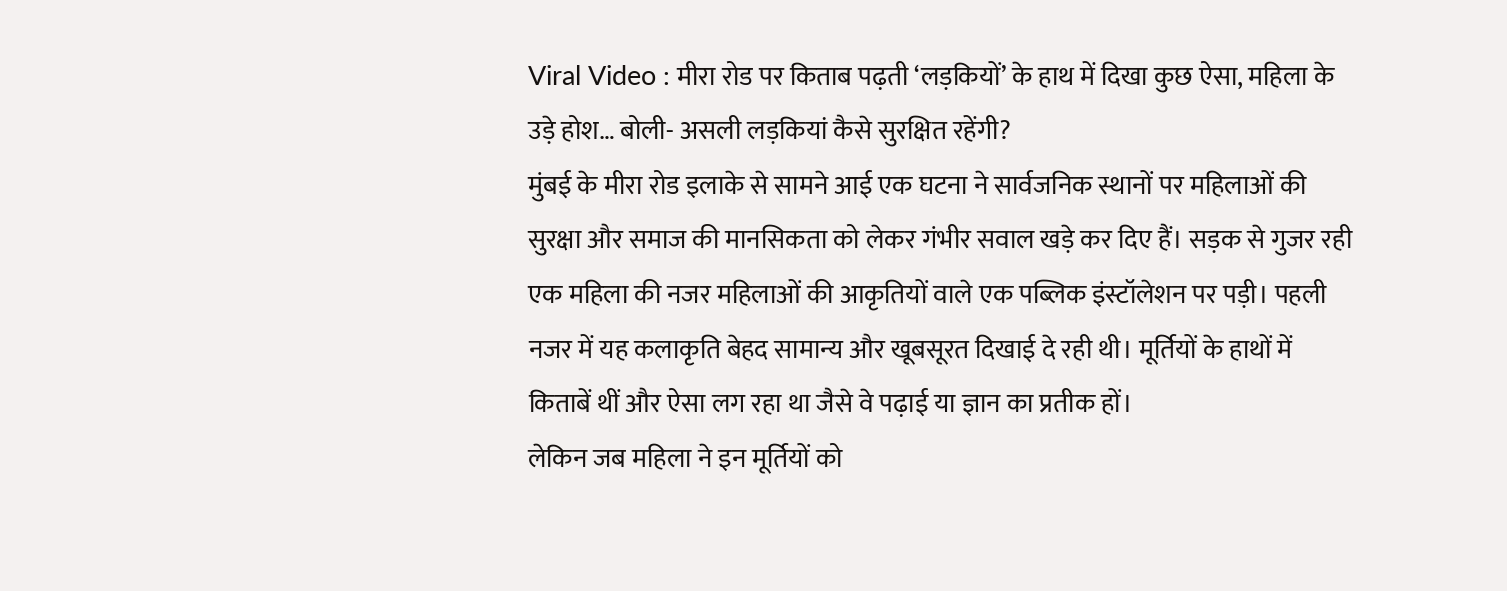Viral Video : मीरा रोड पर किताब पढ़ती ‘लड़कियों’ के हाथ में दिखा कुछ ऐसा, महिला के उड़े होश… बोली- असली लड़कियां कैसे सुरक्षित रहेंगी?
मुंबई के मीरा रोड इलाके से सामने आई एक घटना ने सार्वजनिक स्थानों पर महिलाओं की सुरक्षा और समाज की मानसिकता को लेकर गंभीर सवाल खड़े कर दिए हैं। सड़क से गुजर रही एक महिला की नजर महिलाओं की आकृतियों वाले एक पब्लिक इंस्टॉलेशन पर पड़ी। पहली नजर में यह कलाकृति बेहद सामान्य और खूबसूरत दिखाई दे रही थी। मूर्तियों के हाथों में किताबें थीं और ऐसा लग रहा था जैसे वे पढ़ाई या ज्ञान का प्रतीक हों।
लेकिन जब महिला ने इन मूर्तियों को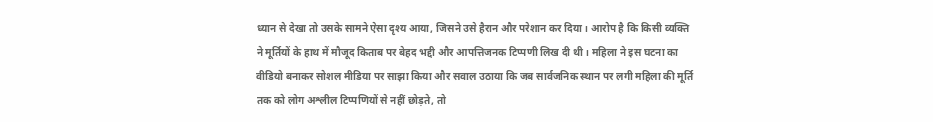ध्यान से देखा तो उसके सामने ऐसा दृश्य आया, जिसने उसे हैरान और परेशान कर दिया। आरोप है कि किसी व्यक्ति ने मूर्तियों के हाथ में मौजूद किताब पर बेहद भद्दी और आपत्तिजनक टिप्पणी लिख दी थी। महिला ने इस घटना का वीडियो बनाकर सोशल मीडिया पर साझा किया और सवाल उठाया कि जब सार्वजनिक स्थान पर लगी महिला की मूर्ति तक को लोग अश्लील टिप्पणियों से नहीं छोड़ते, तो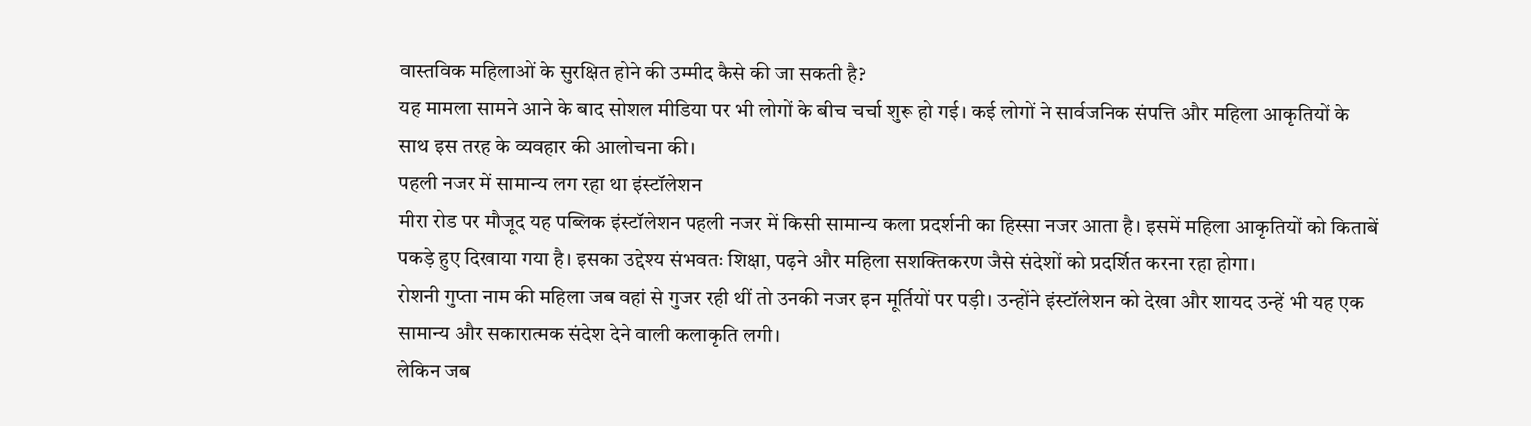वास्तविक महिलाओं के सुरक्षित होने की उम्मीद कैसे की जा सकती है?
यह मामला सामने आने के बाद सोशल मीडिया पर भी लोगों के बीच चर्चा शुरू हो गई। कई लोगों ने सार्वजनिक संपत्ति और महिला आकृतियों के साथ इस तरह के व्यवहार की आलोचना की।
पहली नजर में सामान्य लग रहा था इंस्टॉलेशन
मीरा रोड पर मौजूद यह पब्लिक इंस्टॉलेशन पहली नजर में किसी सामान्य कला प्रदर्शनी का हिस्सा नजर आता है। इसमें महिला आकृतियों को किताबें पकड़े हुए दिखाया गया है। इसका उद्देश्य संभवतः शिक्षा, पढ़ने और महिला सशक्तिकरण जैसे संदेशों को प्रदर्शित करना रहा होगा।
रोशनी गुप्ता नाम की महिला जब वहां से गुजर रही थीं तो उनकी नजर इन मूर्तियों पर पड़ी। उन्होंने इंस्टॉलेशन को देखा और शायद उन्हें भी यह एक सामान्य और सकारात्मक संदेश देने वाली कलाकृति लगी।
लेकिन जब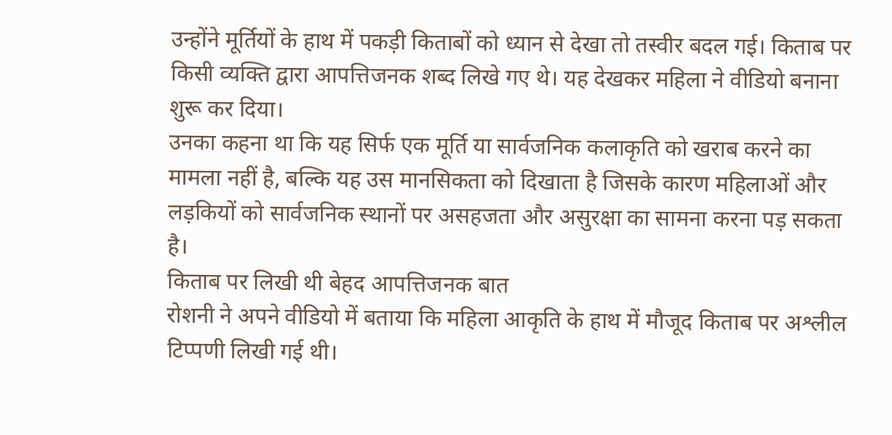उन्होंने मूर्तियों के हाथ में पकड़ी किताबों को ध्यान से देखा तो तस्वीर बदल गई। किताब पर किसी व्यक्ति द्वारा आपत्तिजनक शब्द लिखे गए थे। यह देखकर महिला ने वीडियो बनाना शुरू कर दिया।
उनका कहना था कि यह सिर्फ एक मूर्ति या सार्वजनिक कलाकृति को खराब करने का मामला नहीं है, बल्कि यह उस मानसिकता को दिखाता है जिसके कारण महिलाओं और लड़कियों को सार्वजनिक स्थानों पर असहजता और असुरक्षा का सामना करना पड़ सकता है।
किताब पर लिखी थी बेहद आपत्तिजनक बात
रोशनी ने अपने वीडियो में बताया कि महिला आकृति के हाथ में मौजूद किताब पर अश्लील टिप्पणी लिखी गई थी।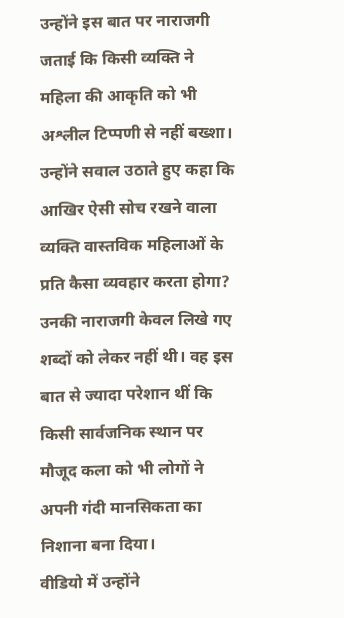उन्होंने इस बात पर नाराजगी जताई कि किसी व्यक्ति ने महिला की आकृति को भी अश्लील टिप्पणी से नहीं बख्शा।
उन्होंने सवाल उठाते हुए कहा कि आखिर ऐसी सोच रखने वाला व्यक्ति वास्तविक महिलाओं के प्रति कैसा व्यवहार करता होगा?
उनकी नाराजगी केवल लिखे गए शब्दों को लेकर नहीं थी। वह इस बात से ज्यादा परेशान थीं कि किसी सार्वजनिक स्थान पर मौजूद कला को भी लोगों ने अपनी गंदी मानसिकता का निशाना बना दिया।
वीडियो में उन्होंने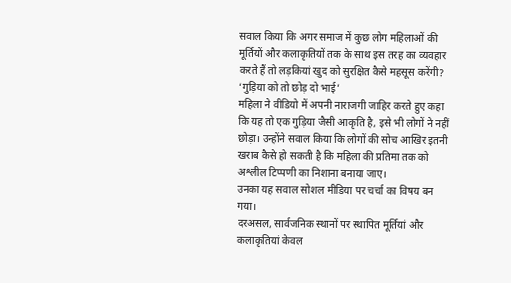सवाल किया कि अगर समाज में कुछ लोग महिलाओं की मूर्तियों और कलाकृतियों तक के साथ इस तरह का व्यवहार करते हैं तो लड़कियां खुद को सुरक्षित कैसे महसूस करेंगी?
‘गुड़िया को तो छोड़ दो भाई’
महिला ने वीडियो में अपनी नाराजगी जाहिर करते हुए कहा कि यह तो एक गुड़िया जैसी आकृति है, इसे भी लोगों ने नहीं छोड़ा। उन्होंने सवाल किया कि लोगों की सोच आखिर इतनी खराब कैसे हो सकती है कि महिला की प्रतिमा तक को अश्लील टिप्पणी का निशाना बनाया जाए।
उनका यह सवाल सोशल मीडिया पर चर्चा का विषय बन गया।
दरअसल, सार्वजनिक स्थानों पर स्थापित मूर्तियां और कलाकृतियां केवल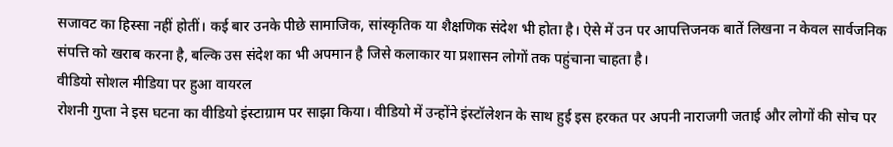सजावट का हिस्सा नहीं होतीं। कई बार उनके पीछे सामाजिक, सांस्कृतिक या शैक्षणिक संदेश भी होता है। ऐसे में उन पर आपत्तिजनक बातें लिखना न केवल सार्वजनिक संपत्ति को खराब करना है, बल्कि उस संदेश का भी अपमान है जिसे कलाकार या प्रशासन लोगों तक पहुंचाना चाहता है।
वीडियो सोशल मीडिया पर हुआ वायरल
रोशनी गुप्ता ने इस घटना का वीडियो इंस्टाग्राम पर साझा किया। वीडियो में उन्होंने इंस्टॉलेशन के साथ हुई इस हरकत पर अपनी नाराजगी जताई और लोगों की सोच पर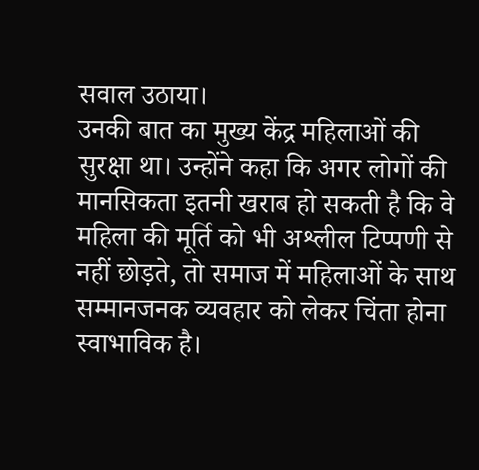सवाल उठाया।
उनकी बात का मुख्य केंद्र महिलाओं की सुरक्षा था। उन्होंने कहा कि अगर लोगों की मानसिकता इतनी खराब हो सकती है कि वे महिला की मूर्ति को भी अश्लील टिप्पणी से नहीं छोड़ते, तो समाज में महिलाओं के साथ सम्मानजनक व्यवहार को लेकर चिंता होना स्वाभाविक है।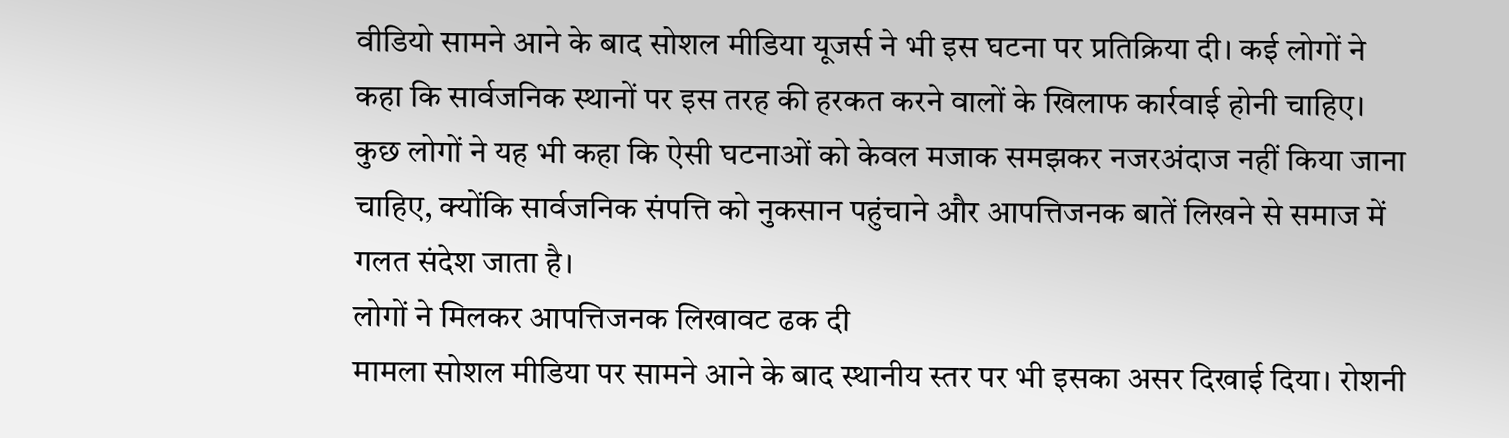वीडियो सामने आने के बाद सोशल मीडिया यूजर्स ने भी इस घटना पर प्रतिक्रिया दी। कई लोगों ने कहा कि सार्वजनिक स्थानों पर इस तरह की हरकत करने वालों के खिलाफ कार्रवाई होनी चाहिए।
कुछ लोगों ने यह भी कहा कि ऐसी घटनाओं को केवल मजाक समझकर नजरअंदाज नहीं किया जाना चाहिए, क्योंकि सार्वजनिक संपत्ति को नुकसान पहुंचाने और आपत्तिजनक बातें लिखने से समाज में गलत संदेश जाता है।
लोगों ने मिलकर आपत्तिजनक लिखावट ढक दी
मामला सोशल मीडिया पर सामने आने के बाद स्थानीय स्तर पर भी इसका असर दिखाई दिया। रोशनी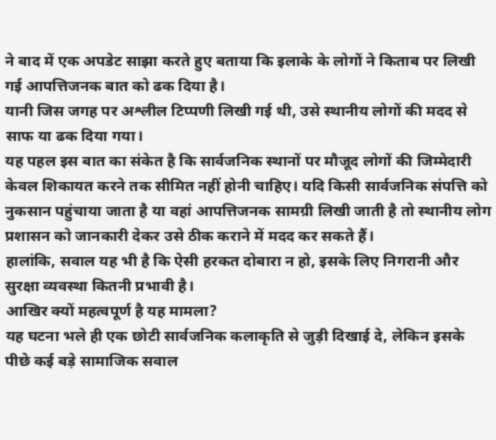ने बाद में एक अपडेट साझा करते हुए बताया कि इलाके के लोगों ने किताब पर लिखी गई आपत्तिजनक बात को ढक दिया है।
यानी जिस जगह पर अश्लील टिप्पणी लिखी गई थी, उसे स्थानीय लोगों की मदद से साफ या ढक दिया गया।
यह पहल इस बात का संकेत है कि सार्वजनिक स्थानों पर मौजूद लोगों की जिम्मेदारी केवल शिकायत करने तक सीमित नहीं होनी चाहिए। यदि किसी सार्वजनिक संपत्ति को नुकसान पहुंचाया जाता है या वहां आपत्तिजनक सामग्री लिखी जाती है तो स्थानीय लोग प्रशासन को जानकारी देकर उसे ठीक कराने में मदद कर सकते हैं।
हालांकि, सवाल यह भी है कि ऐसी हरकत दोबारा न हो, इसके लिए निगरानी और सुरक्षा व्यवस्था कितनी प्रभावी है।
आखिर क्यों महत्वपूर्ण है यह मामला?
यह घटना भले ही एक छोटी सार्वजनिक कलाकृति से जुड़ी दिखाई दे, लेकिन इसके पीछे कई बड़े सामाजिक सवाल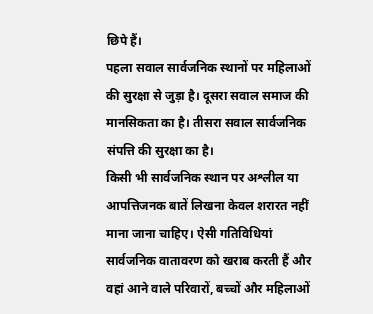छिपे हैं।
पहला सवाल सार्वजनिक स्थानों पर महिलाओं की सुरक्षा से जुड़ा है। दूसरा सवाल समाज की मानसिकता का है। तीसरा सवाल सार्वजनिक संपत्ति की सुरक्षा का है।
किसी भी सार्वजनिक स्थान पर अश्लील या आपत्तिजनक बातें लिखना केवल शरारत नहीं माना जाना चाहिए। ऐसी गतिविधियां सार्वजनिक वातावरण को खराब करती हैं और वहां आने वाले परिवारों, बच्चों और महिलाओं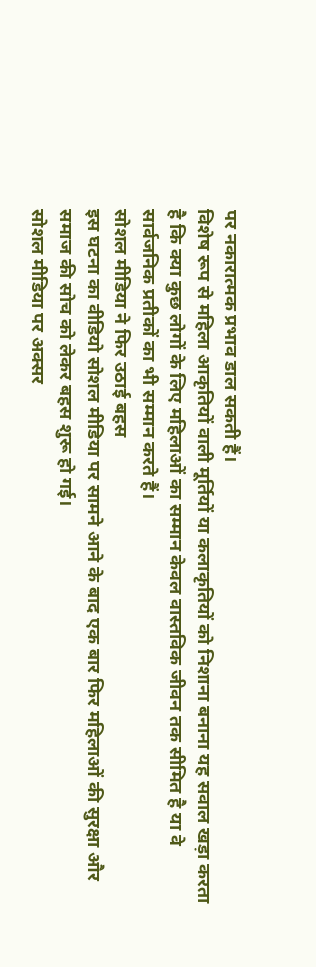पर नकारात्मक प्रभाव डाल सकती हैं।
विशेष रूप से महिला आकृतियों वाली मूर्तियों या कलाकृतियों को निशाना बनाना यह सवाल खड़ा करता है कि क्या कुछ लोगों के लिए महिलाओं का सम्मान केवल वास्तविक जीवन तक सीमित है या वे सार्वजनिक प्रतीकों का भी सम्मान करते हैं।
सोशल मीडिया ने फिर उठाई बहस
इस घटना का वीडियो सोशल मीडिया पर सामने आने के बाद एक बार फिर महिलाओं की सुरक्षा और समाज की सोच को लेकर बहस शुरू हो गई।
सोशल मीडिया पर अक्सर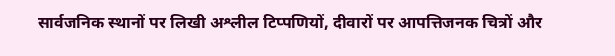सार्वजनिक स्थानों पर लिखी अश्लील टिप्पणियों, दीवारों पर आपत्तिजनक चित्रों और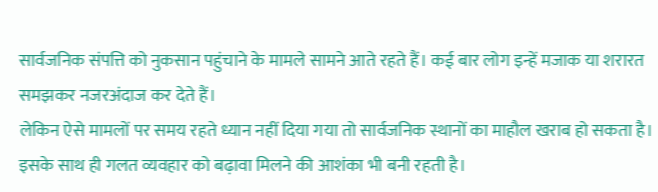सार्वजनिक संपत्ति को नुकसान पहुंचाने के मामले सामने आते रहते हैं। कई बार लोग इन्हें मजाक या शरारत समझकर नजरअंदाज कर देते हैं।
लेकिन ऐसे मामलों पर समय रहते ध्यान नहीं दिया गया तो सार्वजनिक स्थानों का माहौल खराब हो सकता है। इसके साथ ही गलत व्यवहार को बढ़ावा मिलने की आशंका भी बनी रहती है।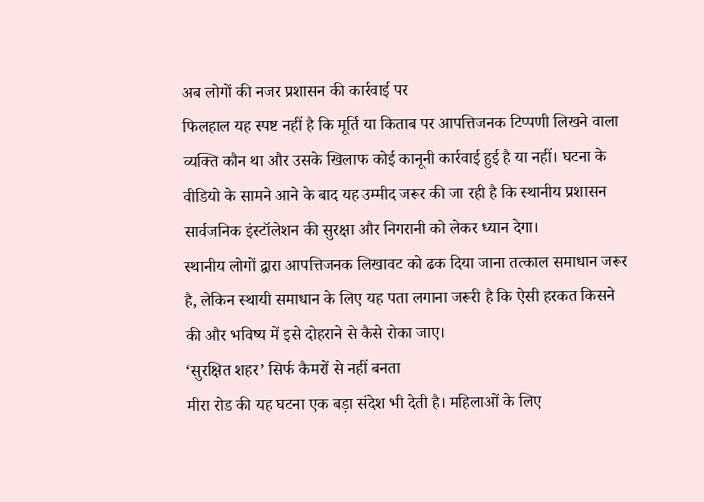अब लोगों की नजर प्रशासन की कार्रवाई पर
फिलहाल यह स्पष्ट नहीं है कि मूर्ति या किताब पर आपत्तिजनक टिप्पणी लिखने वाला व्यक्ति कौन था और उसके खिलाफ कोई कानूनी कार्रवाई हुई है या नहीं। घटना के वीडियो के सामने आने के बाद यह उम्मीद जरूर की जा रही है कि स्थानीय प्रशासन सार्वजनिक इंस्टॉलेशन की सुरक्षा और निगरानी को लेकर ध्यान देगा।
स्थानीय लोगों द्वारा आपत्तिजनक लिखावट को ढक दिया जाना तत्काल समाधान जरूर है, लेकिन स्थायी समाधान के लिए यह पता लगाना जरूरी है कि ऐसी हरकत किसने की और भविष्य में इसे दोहराने से कैसे रोका जाए।
‘सुरक्षित शहर’ सिर्फ कैमरों से नहीं बनता
मीरा रोड की यह घटना एक बड़ा संदेश भी देती है। महिलाओं के लिए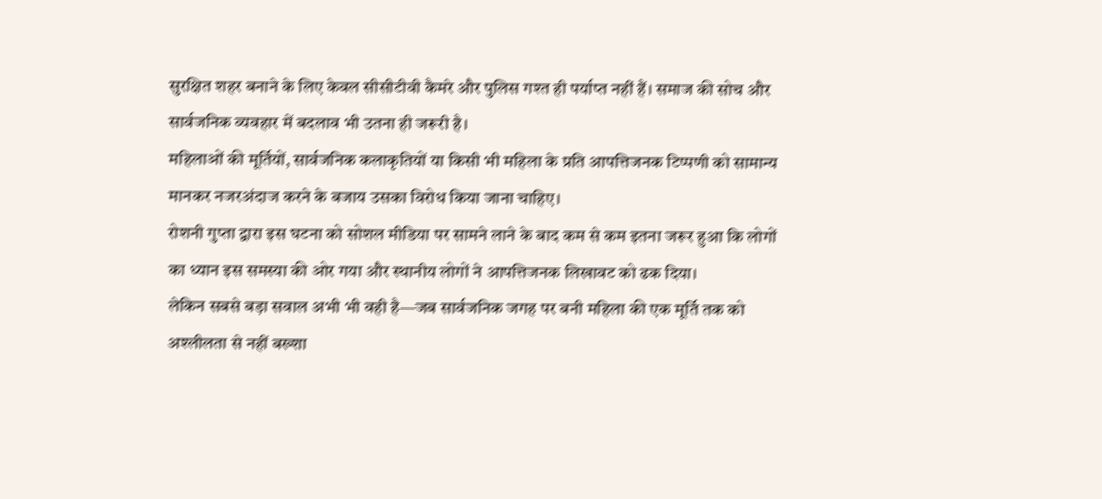सुरक्षित शहर बनाने के लिए केवल सीसीटीवी कैमरे और पुलिस गश्त ही पर्याप्त नहीं हैं। समाज की सोच और सार्वजनिक व्यवहार में बदलाव भी उतना ही जरूरी है।
महिलाओं की मूर्तियों, सार्वजनिक कलाकृतियों या किसी भी महिला के प्रति आपत्तिजनक टिप्पणी को सामान्य मानकर नजरअंदाज करने के बजाय उसका विरोध किया जाना चाहिए।
रोशनी गुप्ता द्वारा इस घटना को सोशल मीडिया पर सामने लाने के बाद कम से कम इतना जरूर हुआ कि लोगों का ध्यान इस समस्या की ओर गया और स्थानीय लोगों ने आपत्तिजनक लिखावट को ढक दिया।
लेकिन सबसे बड़ा सवाल अभी भी वही है—जब सार्वजनिक जगह पर बनी महिला की एक मूर्ति तक को अश्लीलता से नहीं बख्शा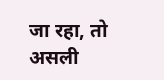जा रहा, तो असली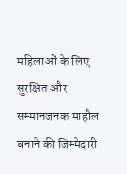महिलाओं के लिए सुरक्षित और सम्मानजनक माहौल बनाने की जिम्मेदारी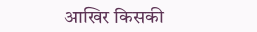आखिर किसकी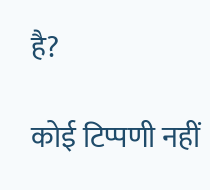है?

कोई टिप्पणी नहीं